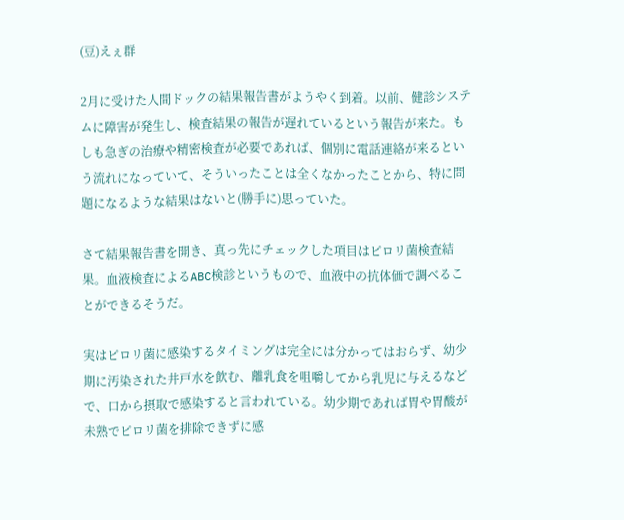(豆)えぇ群

2月に受けた人間ドックの結果報告書がようやく到着。以前、健診システムに障害が発生し、検査結果の報告が遅れているという報告が来た。もしも急ぎの治療や精密検査が必要であれば、個別に電話連絡が来るという流れになっていて、そういったことは全くなかったことから、特に問題になるような結果はないと(勝手に)思っていた。

さて結果報告書を開き、真っ先にチェックした項目はピロリ菌検査結果。血液検査によるABC検診というもので、血液中の抗体価で調べることができるそうだ。

実はピロリ菌に感染するタイミングは完全には分かってはおらず、幼少期に汚染された井戸水を飲む、離乳食を咀嚼してから乳児に与えるなどで、口から摂取で感染すると言われている。幼少期であれば胃や胃酸が未熟でピロリ菌を排除できずに感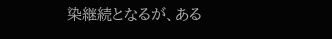染継続となるが、ある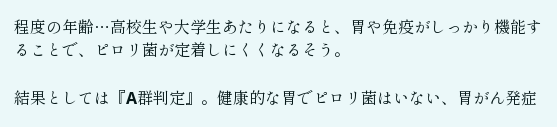程度の年齢…高校生や大学生あたりになると、胃や免疫がしっかり機能することで、ピロリ菌が定着しにくくなるそう。

結果としては『A群判定』。健康的な胃でピロリ菌はいない、胃がん発症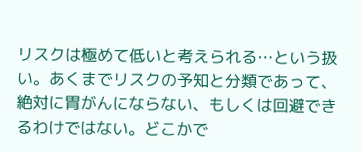リスクは極めて低いと考えられる…という扱い。あくまでリスクの予知と分類であって、絶対に胃がんにならない、もしくは回避できるわけではない。どこかで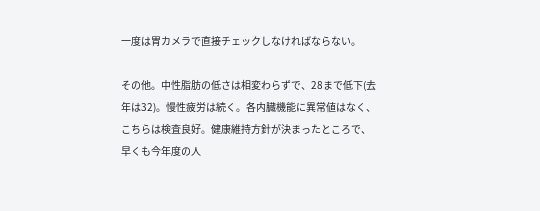一度は胃カメラで直接チェックしなければならない。

その他。中性脂肪の低さは相変わらずで、28まで低下(去年は32)。慢性疲労は続く。各内臓機能に異常値はなく、こちらは検査良好。健康維持方針が決まったところで、早くも今年度の人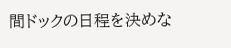間ドックの日程を決めな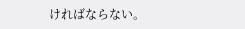ければならない。